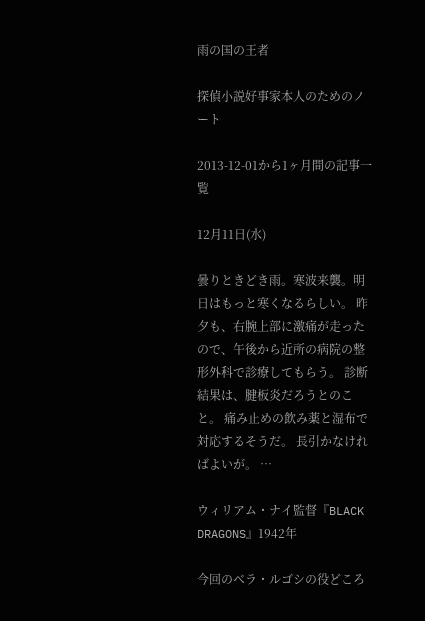雨の国の王者

探偵小説好事家本人のためのノート

2013-12-01から1ヶ月間の記事一覧

12月11日(水)

曇りときどき雨。寒波来襲。明日はもっと寒くなるらしい。 昨夕も、右腕上部に激痛が走ったので、午後から近所の病院の整形外科で診療してもらう。 診断結果は、腱板炎だろうとのこと。 痛み止めの飲み薬と湿布で対応するそうだ。 長引かなければよいが。 …

ウィリアム・ナイ監督『BLACK DRAGONS』1942年

今回のベラ・ルゴシの役どころ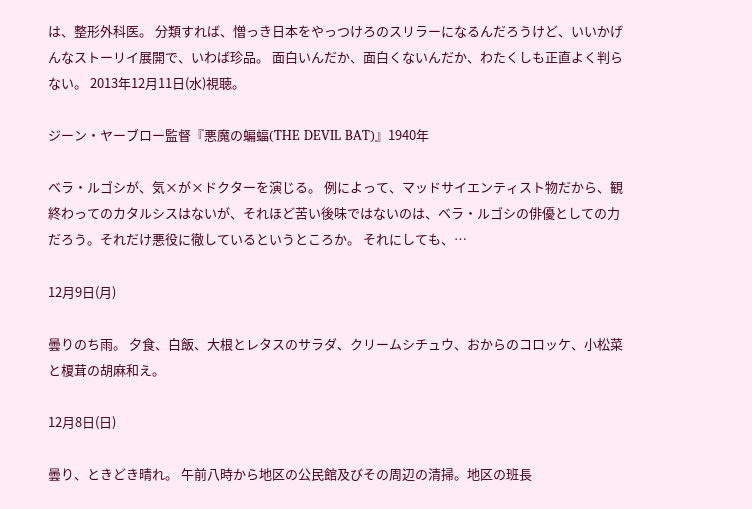は、整形外科医。 分類すれば、憎っき日本をやっつけろのスリラーになるんだろうけど、いいかげんなストーリイ展開で、いわば珍品。 面白いんだか、面白くないんだか、わたくしも正直よく判らない。 2013年12月11日(水)視聴。

ジーン・ヤーブロー監督『悪魔の蝙蝠(THE DEVIL BAT)』1940年

ベラ・ルゴシが、気×が×ドクターを演じる。 例によって、マッドサイエンティスト物だから、観終わってのカタルシスはないが、それほど苦い後味ではないのは、ベラ・ルゴシの俳優としての力だろう。それだけ悪役に徹しているというところか。 それにしても、…

12月9日(月)

曇りのち雨。 夕食、白飯、大根とレタスのサラダ、クリームシチュウ、おからのコロッケ、小松菜と榎茸の胡麻和え。

12月8日(日)

曇り、ときどき晴れ。 午前八時から地区の公民館及びその周辺の清掃。地区の班長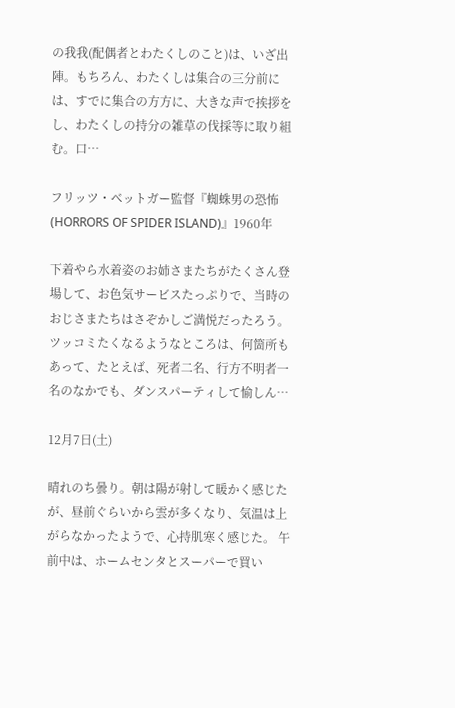の我我(配偶者とわたくしのこと)は、いざ出陣。もちろん、わたくしは集合の三分前には、すでに集合の方方に、大きな声で挨拶をし、わたくしの持分の雑草の伐採等に取り組む。口…

フリッツ・ベットガー監督『蜘蛛男の恐怖(HORRORS OF SPIDER ISLAND)』1960年

下着やら水着姿のお姉さまたちがたくさん登場して、お色気サービスたっぷりで、当時のおじさまたちはさぞかしご満悦だったろう。 ツッコミたくなるようなところは、何箇所もあって、たとえば、死者二名、行方不明者一名のなかでも、ダンスパーティして愉しん…

12月7日(土)

晴れのち曇り。朝は陽が射して暖かく感じたが、昼前ぐらいから雲が多くなり、気温は上がらなかったようで、心持肌寒く感じた。 午前中は、ホームセンタとスーパーで買い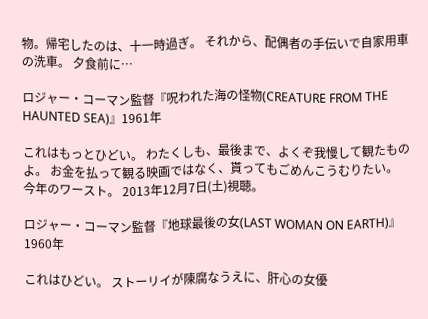物。帰宅したのは、十一時過ぎ。 それから、配偶者の手伝いで自家用車の洗車。 夕食前に…

ロジャー・コーマン監督『呪われた海の怪物(CREATURE FROM THE HAUNTED SEA)』1961年

これはもっとひどい。 わたくしも、最後まで、よくぞ我慢して観たものよ。 お金を払って観る映画ではなく、貰ってもごめんこうむりたい。 今年のワースト。 2013年12月7日(土)視聴。

ロジャー・コーマン監督『地球最後の女(LAST WOMAN ON EARTH)』1960年

これはひどい。 ストーリイが陳腐なうえに、肝心の女優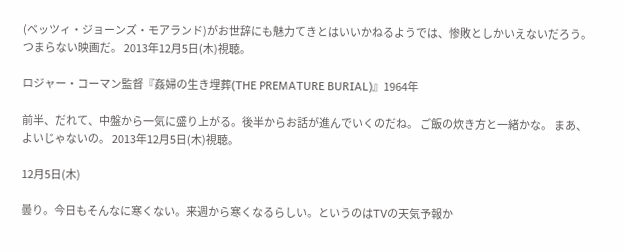(ベッツィ・ジョーンズ・モアランド)がお世辞にも魅力てきとはいいかねるようでは、惨敗としかいえないだろう。 つまらない映画だ。 2013年12月5日(木)視聴。

ロジャー・コーマン監督『姦婦の生き埋葬(THE PREMATURE BURIAL)』1964年

前半、だれて、中盤から一気に盛り上がる。後半からお話が進んでいくのだね。 ご飯の炊き方と一緒かな。 まあ、よいじゃないの。 2013年12月5日(木)視聴。

12月5日(木)

曇り。今日もそんなに寒くない。来週から寒くなるらしい。というのはTVの天気予報か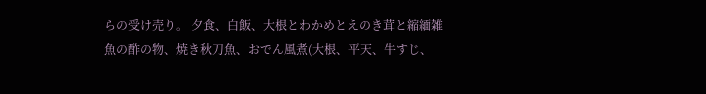らの受け売り。 夕食、白飯、大根とわかめとえのき茸と縮緬雑魚の酢の物、焼き秋刀魚、おでん風煮(大根、平天、牛すじ、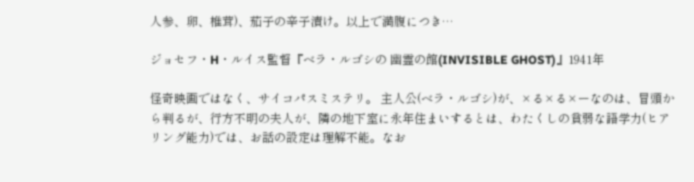人参、卵、椎茸)、茄子の辛子漬け。以上で満腹につき…

ジョセフ・H・ルイス監督『ベラ・ルゴシの 幽霊の館(INVISIBLE GHOST)』1941年

怪奇映画ではなく、サイコパスミステリ。 主人公(ベラ・ルゴシ)が、×る×る×ーなのは、冒頭から判るが、行方不明の夫人が、隣の地下室に永年住まいするとは、わたくしの貧弱な語学力(ヒアリング能力)では、お話の設定は理解不能。なお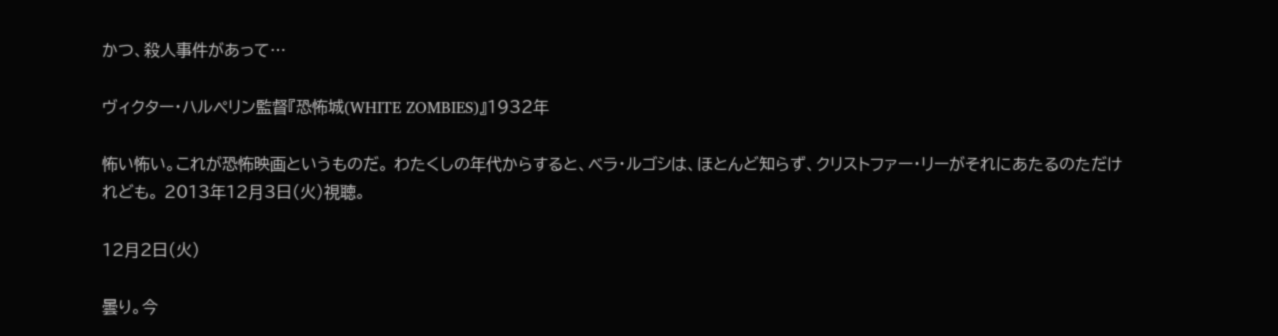かつ、殺人事件があって…

ヴィクター・ハルペリン監督『恐怖城(WHITE ZOMBIES)』1932年

怖い怖い。これが恐怖映画というものだ。 わたくしの年代からすると、ベラ・ルゴシは、ほとんど知らず、クリストファー・リーがそれにあたるのただけれども。 2013年12月3日(火)視聴。

12月2日(火)

曇り。今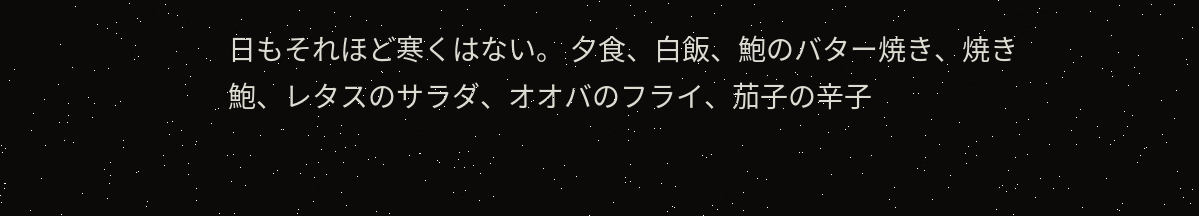日もそれほど寒くはない。 夕食、白飯、鮑のバター焼き、焼き鮑、レタスのサラダ、オオバのフライ、茄子の辛子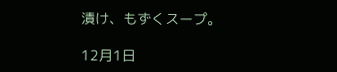漬け、もずくスープ。

12月1日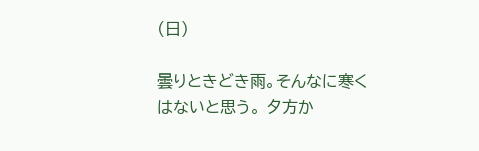(日)

曇りときどき雨。そんなに寒くはないと思う。 夕方か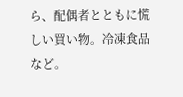ら、配偶者とともに慌しい買い物。冷凍食品など。